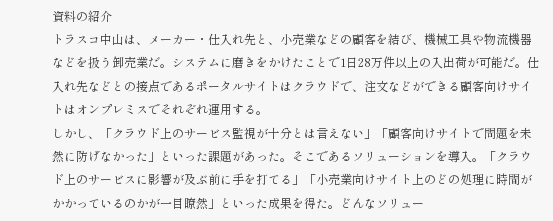資料の紹介
トラスコ中山は、メーカー・仕入れ先と、小売業などの顧客を結び、機械工具や物流機器などを扱う卸売業だ。システムに磨きをかけたことで1日28万件以上の入出荷が可能だ。仕入れ先などとの接点であるポータルサイトはクラウドで、注文などができる顧客向けサイトはオンプレミスでそれぞれ運用する。
しかし、「クラウド上のサービス監視が十分とは言えない」「顧客向けサイトで問題を未然に防げなかった」といった課題があった。そこであるソリューションを導入。「クラウド上のサービスに影響が及ぶ前に手を打てる」「小売業向けサイト上のどの処理に時間がかかっているのかが一目瞭然」といった成果を得た。どんなソリュー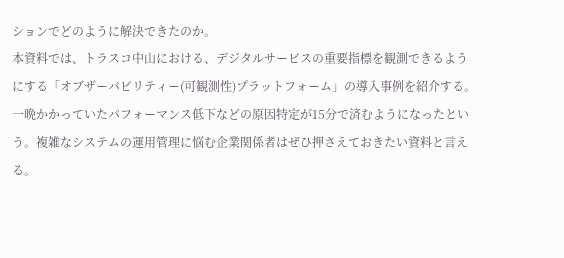ションでどのように解決できたのか。
本資料では、トラスコ中山における、デジタルサービスの重要指標を観測できるようにする「オブザーバビリティー(可観測性)プラットフォーム」の導入事例を紹介する。一晩かかっていたパフォーマンス低下などの原因特定が15分で済むようになったという。複雑なシステムの運用管理に悩む企業関係者はぜひ押さえておきたい資料と言える。